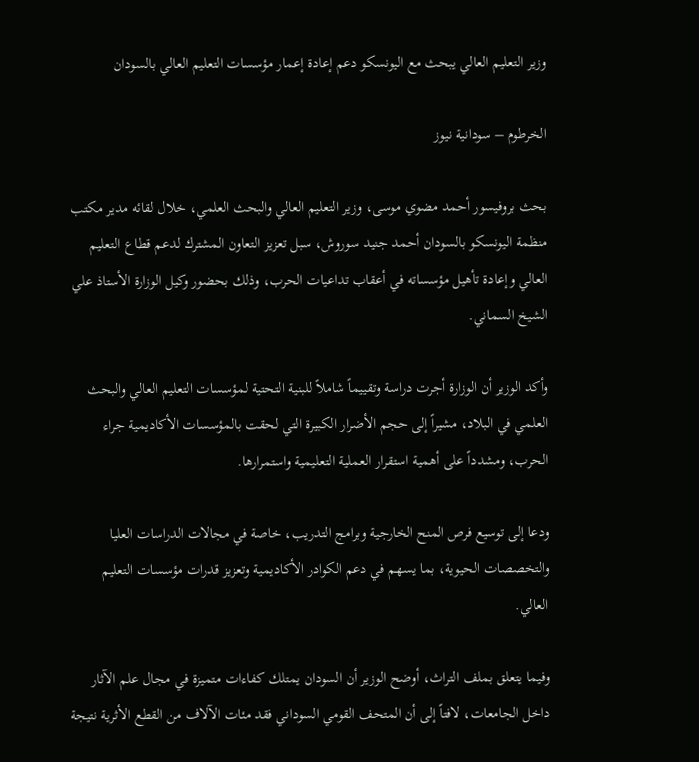وزير التعليم العالي يبحث مع اليونسكو دعم إعادة إعمار مؤسسات التعليم العالي بالسودان

الخرطوم – سودانية نيوز

بحث بروفيسور أحمد مضوي موسى، وزير التعليم العالي والبحث العلمي، خلال لقائه مدير مكتب منظمة اليونسكو بالسودان أحمد جنيد سوروش، سبل تعزيز التعاون المشترك لدعم قطاع التعليم العالي وإعادة تأهيل مؤسساته في أعقاب تداعيات الحرب، وذلك بحضور وكيل الوزارة الأستاذ علي الشيخ السماني.

وأكد الوزير أن الوزارة أجرت دراسة وتقييماً شاملاً للبنية التحتية لمؤسسات التعليم العالي والبحث العلمي في البلاد، مشيراً إلى حجم الأضرار الكبيرة التي لحقت بالمؤسسات الأكاديمية جراء الحرب، ومشدداً على أهمية استقرار العملية التعليمية واستمرارها.

ودعا إلى توسيع فرص المنح الخارجية وبرامج التدريب، خاصة في مجالات الدراسات العليا والتخصصات الحيوية، بما يسهم في دعم الكوادر الأكاديمية وتعزيز قدرات مؤسسات التعليم العالي.

وفيما يتعلق بملف التراث، أوضح الوزير أن السودان يمتلك كفاءات متميزة في مجال علم الآثار داخل الجامعات، لافتاً إلى أن المتحف القومي السوداني فقد مئات الآلاف من القطع الأثرية نتيجة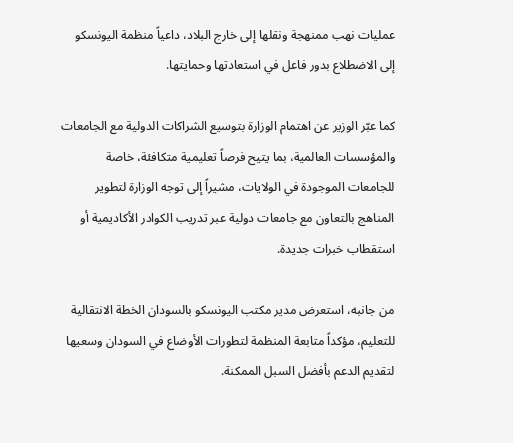عمليات نهب ممنهجة ونقلها إلى خارج البلاد، داعياً منظمة اليونسكو إلى الاضطلاع بدور فاعل في استعادتها وحمايتها.

كما عبّر الوزير عن اهتمام الوزارة بتوسيع الشراكات الدولية مع الجامعات والمؤسسات العالمية، بما يتيح فرصاً تعليمية متكافئة، خاصة للجامعات الموجودة في الولايات، مشيراً إلى توجه الوزارة لتطوير المناهج بالتعاون مع جامعات دولية عبر تدريب الكوادر الأكاديمية أو استقطاب خبرات جديدة.

من جانبه، استعرض مدير مكتب اليونسكو بالسودان الخطة الانتقالية للتعليم، مؤكداً متابعة المنظمة لتطورات الأوضاع في السودان وسعيها لتقديم الدعم بأفضل السبل الممكنة.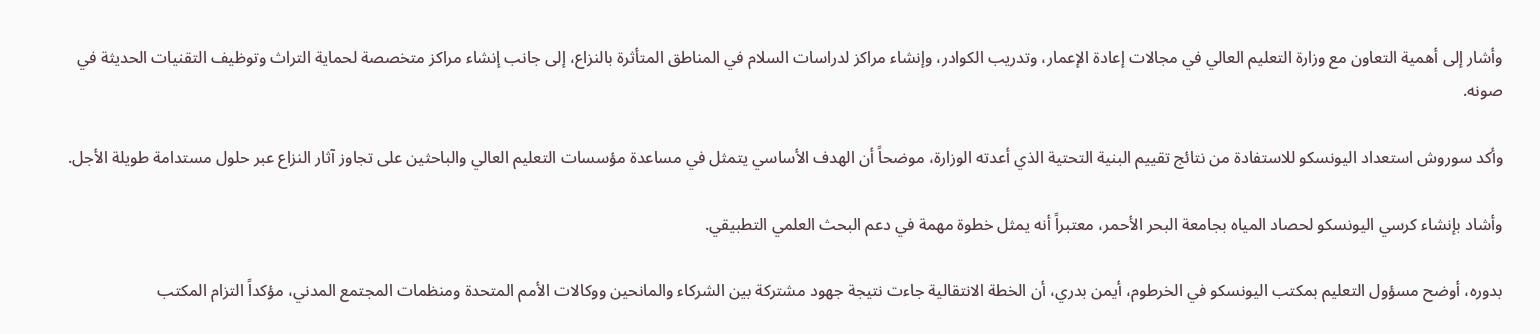وأشار إلى أهمية التعاون مع وزارة التعليم العالي في مجالات إعادة الإعمار، وتدريب الكوادر، وإنشاء مراكز لدراسات السلام في المناطق المتأثرة بالنزاع، إلى جانب إنشاء مراكز متخصصة لحماية التراث وتوظيف التقنيات الحديثة في صونه.

وأكد سوروش استعداد اليونسكو للاستفادة من نتائج تقييم البنية التحتية الذي أعدته الوزارة، موضحاً أن الهدف الأساسي يتمثل في مساعدة مؤسسات التعليم العالي والباحثين على تجاوز آثار النزاع عبر حلول مستدامة طويلة الأجل.

وأشاد بإنشاء كرسي اليونسكو لحصاد المياه بجامعة البحر الأحمر، معتبراً أنه يمثل خطوة مهمة في دعم البحث العلمي التطبيقي.

بدوره، أوضح مسؤول التعليم بمكتب اليونسكو في الخرطوم، أيمن بدري، أن الخطة الانتقالية جاءت نتيجة جهود مشتركة بين الشركاء والمانحين ووكالات الأمم المتحدة ومنظمات المجتمع المدني، مؤكداً التزام المكتب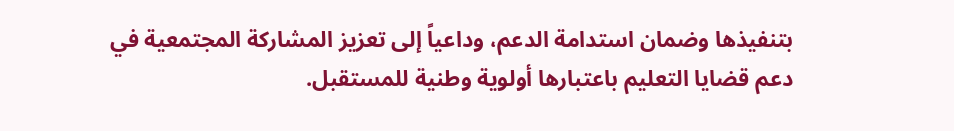بتنفيذها وضمان استدامة الدعم، وداعياً إلى تعزيز المشاركة المجتمعية في دعم قضايا التعليم باعتبارها أولوية وطنية للمستقبل.